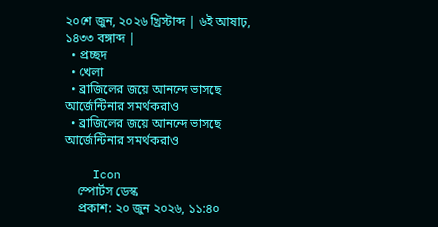২০শে জুন, ২০২৬ খ্রিস্টাব্দ | ৬ই আষাঢ়, ১৪৩৩ বঙ্গাব্দ |
  • প্রচ্ছদ
  • খেলা
  • ব্রাজিলের জয়ে আনন্দে ভাসছে আর্জেন্টিনার সমর্থকরাও
  • ব্রাজিলের জয়ে আনন্দে ভাসছে আর্জেন্টিনার সমর্থকরাও

    Icon
    স্পোর্টস ডেস্ক
    প্রকাশ: ২০ জুন ২০২৬, ১১:৪০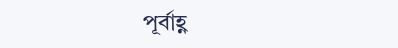পূর্বাহ্ণ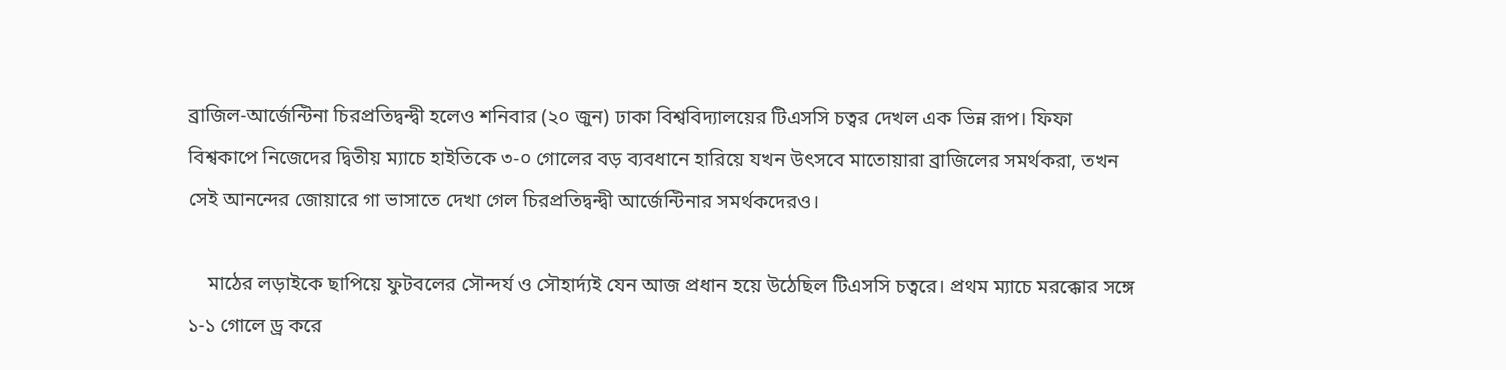ব্রাজিল-আর্জেন্টিনা চিরপ্রতিদ্বন্দ্বী হলেও শনিবার (২০ জুন) ঢাকা বিশ্ববিদ্যালয়ের টিএসসি চত্বর দেখল এক ভিন্ন রূপ। ফিফা বিশ্বকাপে নিজেদের দ্বিতীয় ম্যাচে হাইতিকে ৩-০ গোলের বড় ব্যবধানে হারিয়ে যখন উৎসবে মাতোয়ারা ব্রাজিলের সমর্থকরা, তখন সেই আনন্দের জোয়ারে গা ভাসাতে দেখা গেল চিরপ্রতিদ্বন্দ্বী আর্জেন্টিনার সমর্থকদেরও।

    মাঠের লড়াইকে ছাপিয়ে ফুটবলের সৌন্দর্য ও সৌহার্দ্যই যেন আজ প্রধান হয়ে উঠেছিল টিএসসি চত্বরে। প্রথম ম্যাচে মরক্কোর সঙ্গে ১-১ গোলে ড্র করে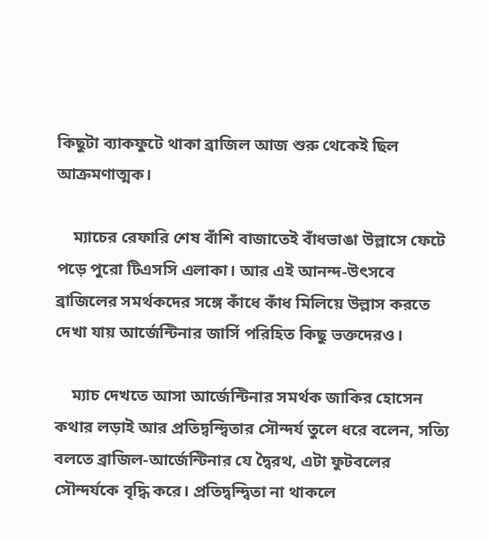কিছুটা ব্যাকফুটে থাকা ব্রাজিল আজ শুরু থেকেই ছিল আক্রমণাত্মক।

    ম্যাচের রেফারি শেষ বাঁশি বাজাতেই বাঁধভাঙা উল্লাসে ফেটে পড়ে পুরো টিএসসি এলাকা। আর এই আনন্দ-উৎসবে ব্রাজিলের সমর্থকদের সঙ্গে কাঁধে কাঁধ মিলিয়ে উল্লাস করতে দেখা যায় আর্জেন্টিনার জার্সি পরিহিত কিছু ভক্তদেরও।

    ম্যাচ দেখতে আসা আর্জেন্টিনার সমর্থক জাকির হোসেন কথার লড়াই আর প্রতিদ্বন্দ্বিতার সৌন্দর্য তুলে ধরে বলেন, সত্যি বলতে ব্রাজিল-আর্জেন্টিনার যে দ্বৈরথ, এটা ফুটবলের সৌন্দর্যকে বৃদ্ধি করে। প্রতিদ্বন্দ্বিতা না থাকলে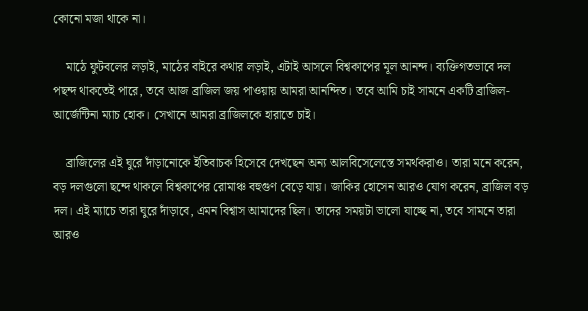কোনো মজা থাকে না।

    মাঠে ফুটবলের লড়াই, মাঠের বাইরে কথার লড়াই, এটাই আসলে বিশ্বকাপের মূল আনন্দ। ব্যক্তিগতভাবে দল পছন্দ থাকতেই পারে, তবে আজ ব্রাজিল জয় পাওয়ায় আমরা আনন্দিত। তবে আমি চাই সামনে একটি ব্রাজিল-আর্জেন্টিনা ম্যাচ হোক। সেখানে আমরা ব্রাজিলকে হারাতে চাই।

    ব্রাজিলের এই ঘুরে দাঁড়ানোকে ইতিবাচক হিসেবে দেখছেন অন্য আলবিসেলেস্তে সমর্থকরাও। তারা মনে করেন, বড় দলগুলো ছন্দে থাকলে বিশ্বকাপের রোমাঞ্চ বহুগুণ বেড়ে যায়। জাকির হোসেন আরও যোগ করেন, ব্রাজিল বড় দল। এই ম্যাচে তারা ঘুরে দাঁড়াবে, এমন বিশ্বাস আমাদের ছিল। তাদের সময়টা ভালো যাচ্ছে না, তবে সামনে তারা আরও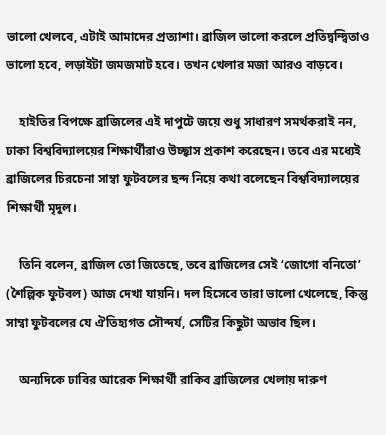ভালো খেলবে, এটাই আমাদের প্রত্যাশা। ব্রাজিল ভালো করলে প্রতিদ্বন্দ্বিতাও ভালো হবে, লড়াইটা জমজমাট হবে। তখন খেলার মজা আরও বাড়বে।

    হাইতির বিপক্ষে ব্রাজিলের এই দাপুটে জয়ে শুধু সাধারণ সমর্থকরাই নন, ঢাকা বিশ্ববিদ্যালয়ের শিক্ষার্থীরাও উচ্ছ্বাস প্রকাশ করেছেন। তবে এর মধ্যেই ব্রাজিলের চিরচেনা সাম্বা ফুটবলের ছন্দ নিয়ে কথা বলেছেন বিশ্ববিদ্যালয়ের শিক্ষার্থী মৃদুল।

    তিনি বলেন, ব্রাজিল তো জিতেছে, তবে ব্রাজিলের সেই ‘জোগো বনিতো’ (শৈল্পিক ফুটবল) আজ দেখা যায়নি। দল হিসেবে তারা ভালো খেলেছে, কিন্তু সাম্বা ফুটবলের যে ঐতিহ্যগত সৌন্দর্য, সেটির কিছুটা অভাব ছিল।

    অন্যদিকে ঢাবির আরেক শিক্ষার্থী রাকিব ব্রাজিলের খেলায় দারুণ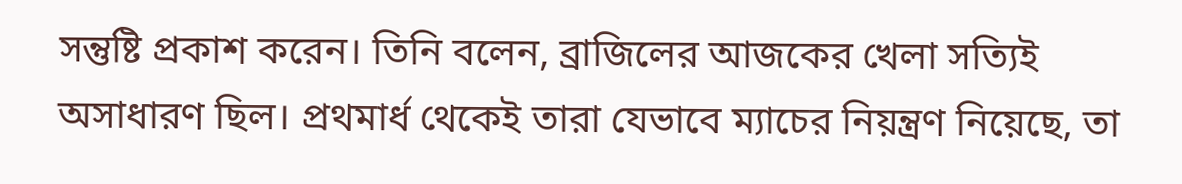সন্তুষ্টি প্রকাশ করেন। তিনি বলেন, ব্রাজিলের আজকের খেলা সত্যিই অসাধারণ ছিল। প্রথমার্ধ থেকেই তারা যেভাবে ম্যাচের নিয়ন্ত্রণ নিয়েছে, তা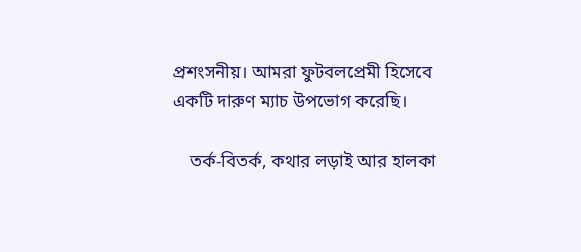প্রশংসনীয়। আমরা ফুটবলপ্রেমী হিসেবে একটি দারুণ ম্যাচ উপভোগ করেছি।

    তর্ক-বিতর্ক, কথার লড়াই আর হালকা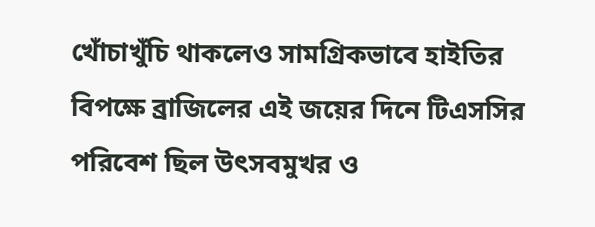খোঁচাখুঁচি থাকলেও সামগ্রিকভাবে হাইতির বিপক্ষে ব্রাজিলের এই জয়ের দিনে টিএসসির পরিবেশ ছিল উৎসবমুখর ও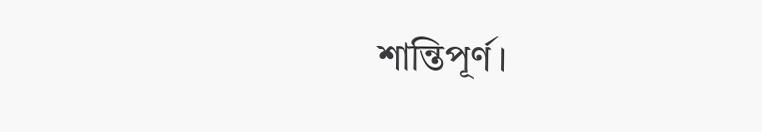শান্তিপূর্ণ।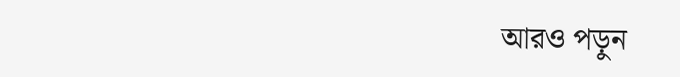আরও পড়ুন